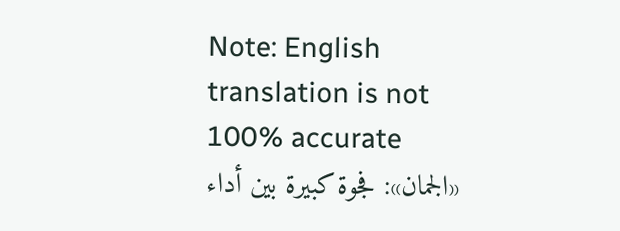Note: English translation is not 100% accurate
«الجمان»: فجوة كبيرة بين أداء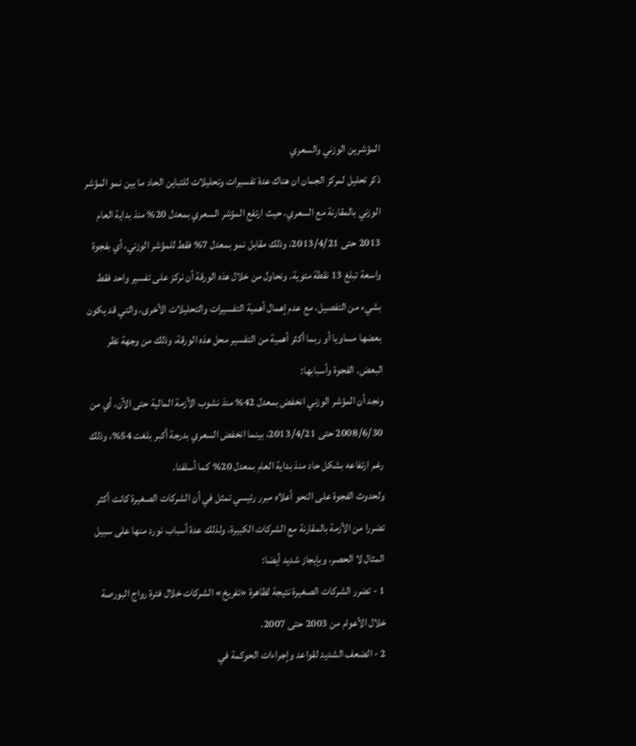المؤشرين الوزني والسعري
ذكر تحليل لمركز الجمان ان هناك عدة تفسيرات وتحليلات للتباين الحاد ما بين نمو المؤشر الوزني بالمقارنة مع السعري، حيث ارتفع المؤشر السعري بمعدل 20% منذ بداية العام 2013 حتى 2013/4/21، وذلك مقابل نمو بمعدل 7% فقط للمؤشر الوزني، أي بفجوة واسعة تبلغ 13 نقطة مئوية. ونحاول من خلال هذه الورقة أن نركز على تفسير واحد فقط بشيء من التفصيل، مع عدم إهمال أهمية التفسيرات والتحليلات الأخرى، والتي قد يكون بعضها مساويا أو ربما أكثر أهمية من التفسير محل هذه الورقة، وذلك من وجهة نظر البعض. الفجوة وأسبابها:
ونجد أن المؤشر الوزني انخفض بمعدل 42% منذ نشوب الأزمة المالية حتى الآن، أي من 2008/6/30 حتى 2013/4/21، بينما انخفض السعري بدرجة أكبر بلغت 54%، وذلك رغم ارتفاعه بشكل حاد منذ بداية العام بمعدل 20% كما أسلفنا.
ولحدوث الفجوة على النحو أعلاه مبرر رئيسي تمثل في أن الشركات الصغيرة كانت أكثر تضررا من الأزمة بالمقارنة مع الشركات الكبيرة، ولذلك عدة أسباب نورد منها على سبيل المثال لا الحصر، وبإيجاز شديد أيضا:
1 - تضرر الشركات الصغيرة نتيجة لظاهرة «تفريخ» الشركات خلال فترة رواج البورصة خلال الأعوام من 2003 حتى 2007.
2 - الضعف الشديد لقواعد وإجراءات الحوكمة في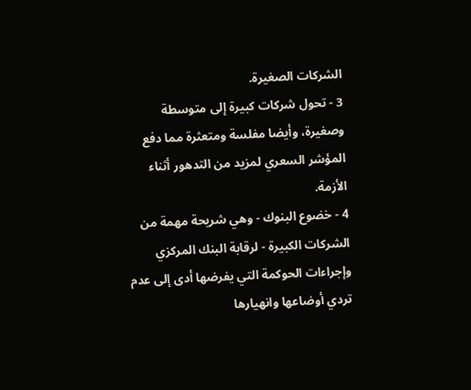الشركات الصغيرة.
3 - تحول شركات كبيرة إلى متوسطة وصغيرة، وأيضا مفلسة ومتعثرة مما دفع المؤشر السعري لمزيد من التدهور أثناء الأزمة.
4 - خضوع البنوك - وهي شريحة مهمة من الشركات الكبيرة - لرقابة البنك المركزي وإجراءات الحوكمة التي يفرضها أدى إلى عدم تردي أوضاعها وانهيارها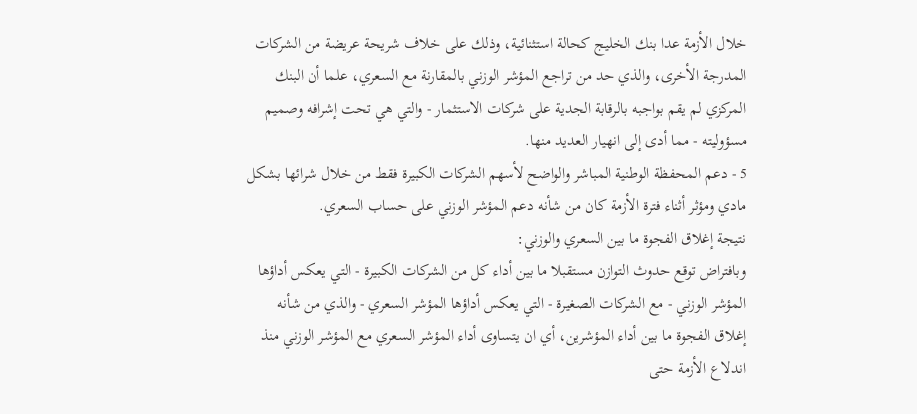خلال الأزمة عدا بنك الخليج كحالة استثنائية، وذلك على خلاف شريحة عريضة من الشركات المدرجة الأخرى، والذي حد من تراجع المؤشر الوزني بالمقارنة مع السعري، علما أن البنك المركزي لم يقم بواجبه بالرقابة الجدية على شركات الاستثمار - والتي هي تحت إشرافه وصميم مسؤوليته - مما أدى إلى انهيار العديد منها.
5 - دعم المحفظة الوطنية المباشر والواضح لأسهم الشركات الكبيرة فقط من خلال شرائها بشكل مادي ومؤثر أثناء فترة الأزمة كان من شأنه دعم المؤشر الوزني على حساب السعري.
نتيجة إغلاق الفجوة ما بين السعري والوزني:
وبافتراض توقع حدوث التوازن مستقبلا ما بين أداء كل من الشركات الكبيرة - التي يعكس أداؤها المؤشر الوزني - مع الشركات الصغيرة - التي يعكس أداؤها المؤشر السعري - والذي من شأنه إغلاق الفجوة ما بين أداء المؤشرين، أي ان يتساوى أداء المؤشر السعري مع المؤشر الوزني منذ اندلاع الأزمة حتى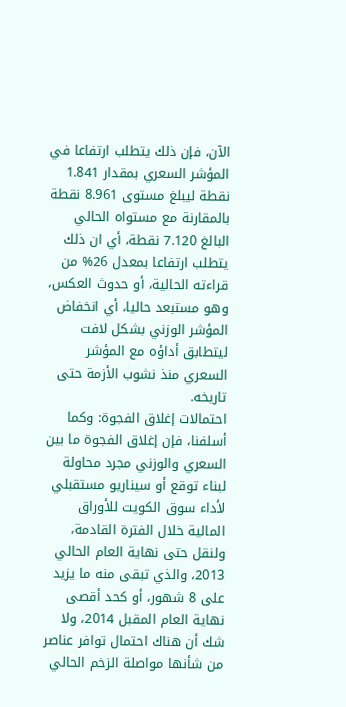الآن، فإن ذلك يتطلب ارتفاعا في المؤشر السعري بمقدار 1.841 نقطة ليبلغ مستوى 8.961 نقطة بالمقارنة مع مستواه الحالي البالغ 7.120 نقطة، أي ان ذلك يتطلب ارتفاعا بمعدل 26% من قراءته الحالية، أو حدوث العكس، وهو مستبعد حاليا، أي انخفاض المؤشر الوزني بشكل لافت ليتطابق أداؤه مع المؤشر السعري منذ نشوب الأزمة حتى تاريخه.
احتمالات إغلاق الفجوة: وكما أسلفنا، فإن إغلاق الفجوة ما بين السعري والوزني مجرد محاولة لبناء توقع أو سيناريو مستقبلي لأداء سوق الكويت للأوراق المالية خلال الفترة القادمة، ولنقل حتى نهاية العام الحالي 2013، والذي تبقى منه ما يزيد على 8 شهور، أو كحد أقصى نهاية العام المقبل 2014، ولا شك أن هناك احتمال توافر عناصر من شأنها مواصلة الزخم الحالي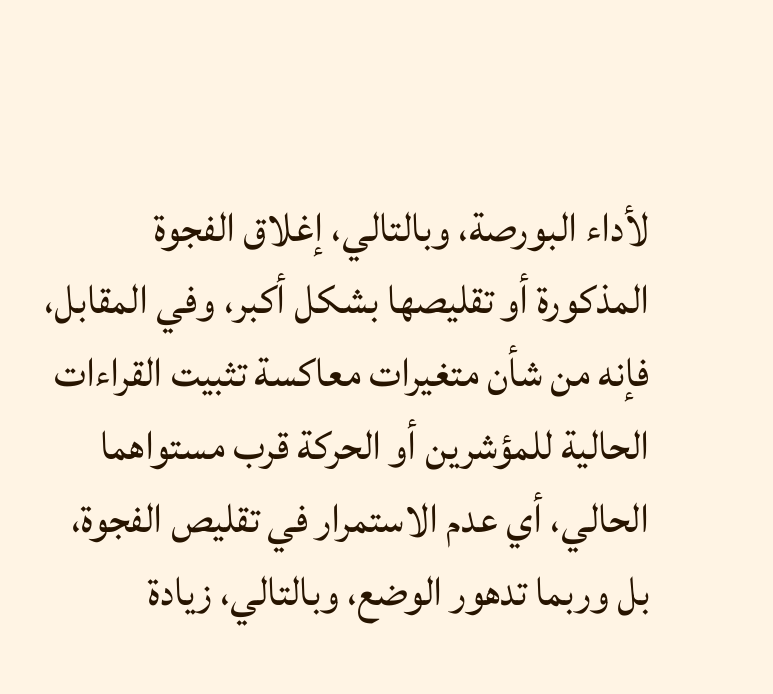لأداء البورصة، وبالتالي، إغلاق الفجوة المذكورة أو تقليصها بشكل أكبر، وفي المقابل، فإنه من شأن متغيرات معاكسة تثبيت القراءات الحالية للمؤشرين أو الحركة قرب مستواهما الحالي، أي عدم الاستمرار في تقليص الفجوة، بل وربما تدهور الوضع، وبالتالي، زيادة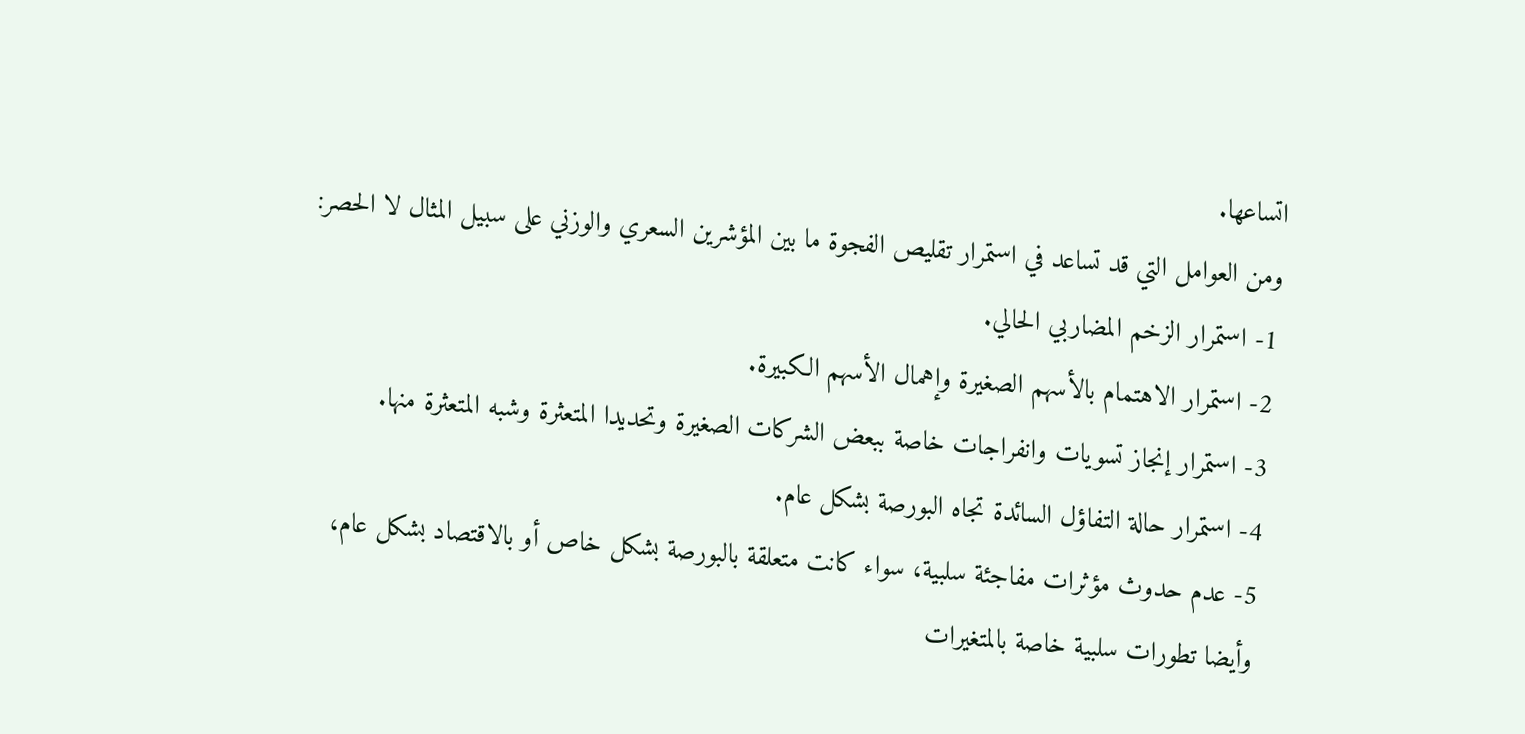اتساعها.
ومن العوامل التي قد تساعد في استمرار تقليص الفجوة ما بين المؤشرين السعري والوزني على سبيل المثال لا الحصر:
1- استمرار الزخم المضاربي الحالي.
2- استمرار الاهتمام بالأسهم الصغيرة وإهمال الأسهم الكبيرة.
3- استمرار إنجاز تسويات وانفراجات خاصة ببعض الشركات الصغيرة وتحديدا المتعثرة وشبه المتعثرة منها.
4- استمرار حالة التفاؤل السائدة تجاه البورصة بشكل عام.
5- عدم حدوث مؤثرات مفاجئة سلبية، سواء كانت متعلقة بالبورصة بشكل خاص أو بالاقتصاد بشكل عام، وأيضا تطورات سلبية خاصة بالمتغيرات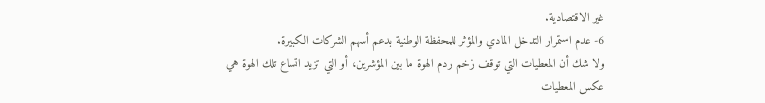غير الاقتصادية.
6- عدم استمرار التدخل المادي والمؤثر للمحفظة الوطنية بدعم أسهم الشركات الكبيرة.
ولا شك أن المعطيات التي توقف زخم ردم الهوة ما بين المؤشرين، أو التي تزيد اتساع تلك الهوة هي عكس المعطيات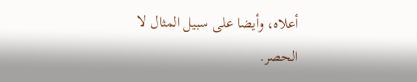أعلاه، وأيضا على سبيل المثال لا الحصر.